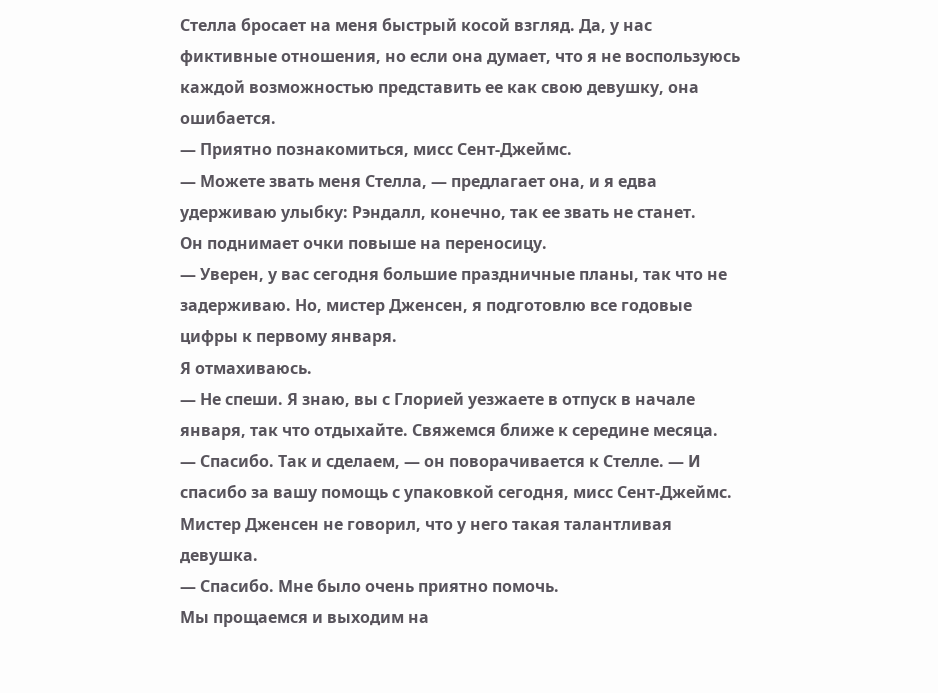Стелла бросает на меня быстрый косой взгляд. Да, у нас фиктивные отношения, но если она думает, что я не воспользуюсь каждой возможностью представить ее как свою девушку, она ошибается.
— Приятно познакомиться, мисс Сент-Джеймс.
— Можете звать меня Стелла, — предлагает она, и я едва удерживаю улыбку: Рэндалл, конечно, так ее звать не станет.
Он поднимает очки повыше на переносицу.
— Уверен, у вас сегодня большие праздничные планы, так что не задерживаю. Но, мистер Дженсен, я подготовлю все годовые цифры к первому января.
Я отмахиваюсь.
— Не спеши. Я знаю, вы с Глорией уезжаете в отпуск в начале января, так что отдыхайте. Свяжемся ближе к середине месяца.
— Спасибо. Так и сделаем, — он поворачивается к Стелле. — И спасибо за вашу помощь с упаковкой сегодня, мисс Сент-Джеймс. Мистер Дженсен не говорил, что у него такая талантливая девушка.
— Спасибо. Мне было очень приятно помочь.
Мы прощаемся и выходим на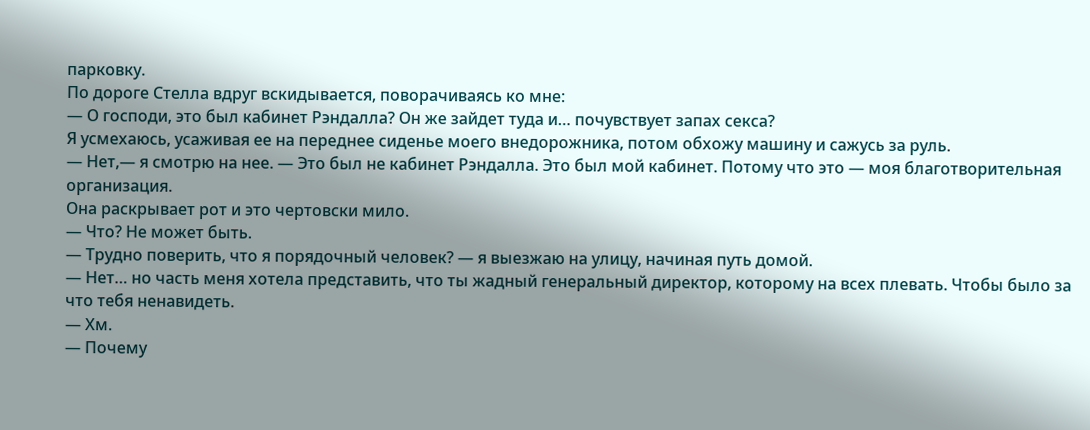парковку.
По дороге Стелла вдруг вскидывается, поворачиваясь ко мне:
— О господи, это был кабинет Рэндалла? Он же зайдет туда и… почувствует запах секса?
Я усмехаюсь, усаживая ее на переднее сиденье моего внедорожника, потом обхожу машину и сажусь за руль.
— Нет,— я смотрю на нее. — Это был не кабинет Рэндалла. Это был мой кабинет. Потому что это — моя благотворительная организация.
Она раскрывает рот и это чертовски мило.
— Что? Не может быть.
— Трудно поверить, что я порядочный человек? — я выезжаю на улицу, начиная путь домой.
— Нет… но часть меня хотела представить, что ты жадный генеральный директор, которому на всех плевать. Чтобы было за что тебя ненавидеть.
— Хм.
— Почему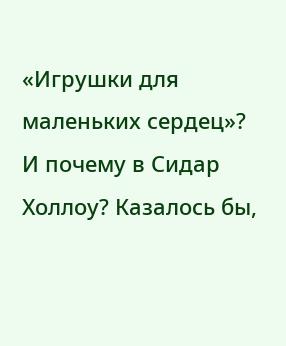«Игрушки для маленьких сердец»? И почему в Сидар Холлоу? Казалось бы,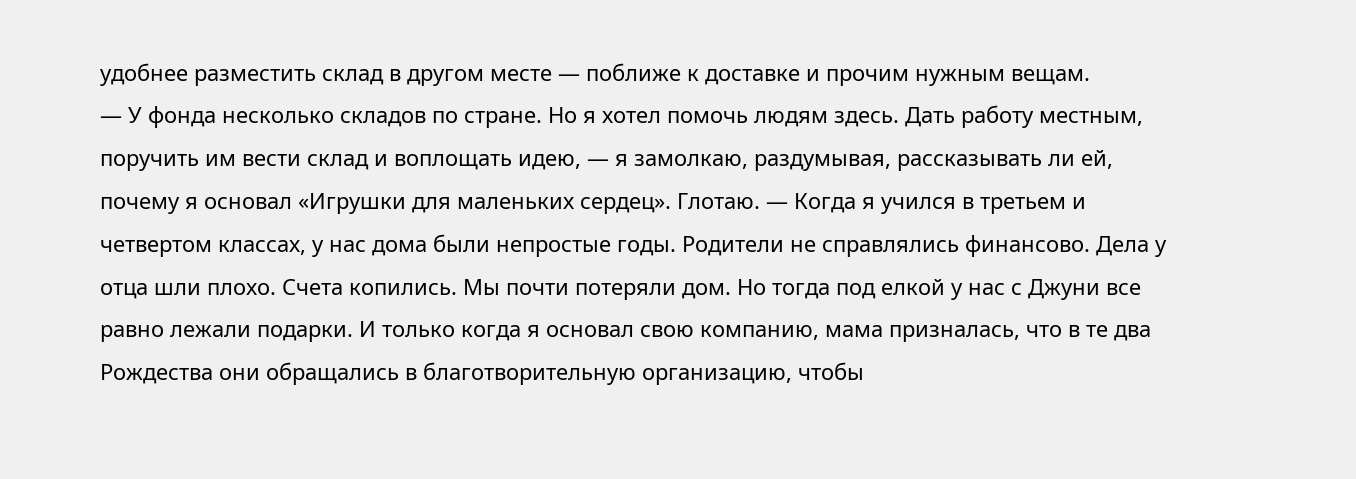удобнее разместить склад в другом месте — поближе к доставке и прочим нужным вещам.
— У фонда несколько складов по стране. Но я хотел помочь людям здесь. Дать работу местным, поручить им вести склад и воплощать идею, — я замолкаю, раздумывая, рассказывать ли ей, почему я основал «Игрушки для маленьких сердец». Глотаю. — Когда я учился в третьем и четвертом классах, у нас дома были непростые годы. Родители не справлялись финансово. Дела у отца шли плохо. Счета копились. Мы почти потеряли дом. Но тогда под елкой у нас с Джуни все равно лежали подарки. И только когда я основал свою компанию, мама призналась, что в те два Рождества они обращались в благотворительную организацию, чтобы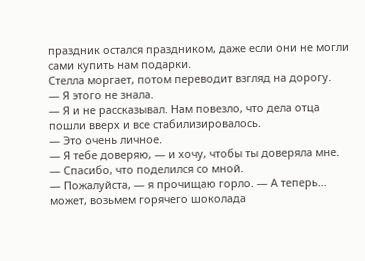праздник остался праздником, даже если они не могли сами купить нам подарки.
Стелла моргает, потом переводит взгляд на дорогу.
— Я этого не знала.
— Я и не рассказывал. Нам повезло, что дела отца пошли вверх и все стабилизировалось.
— Это очень личное.
— Я тебе доверяю, — и хочу, чтобы ты доверяла мне.
— Спасибо, что поделился со мной.
— Пожалуйста, — я прочищаю горло. — А теперь… может, возьмем горячего шоколада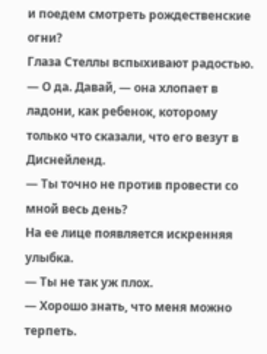и поедем смотреть рождественские огни?
Глаза Стеллы вспыхивают радостью.
— О да. Давай, — она хлопает в ладони, как ребенок, которому только что сказали, что его везут в Диснейленд.
— Ты точно не против провести со мной весь день?
На ее лице появляется искренняя улыбка.
— Ты не так уж плох.
— Хорошо знать, что меня можно терпеть.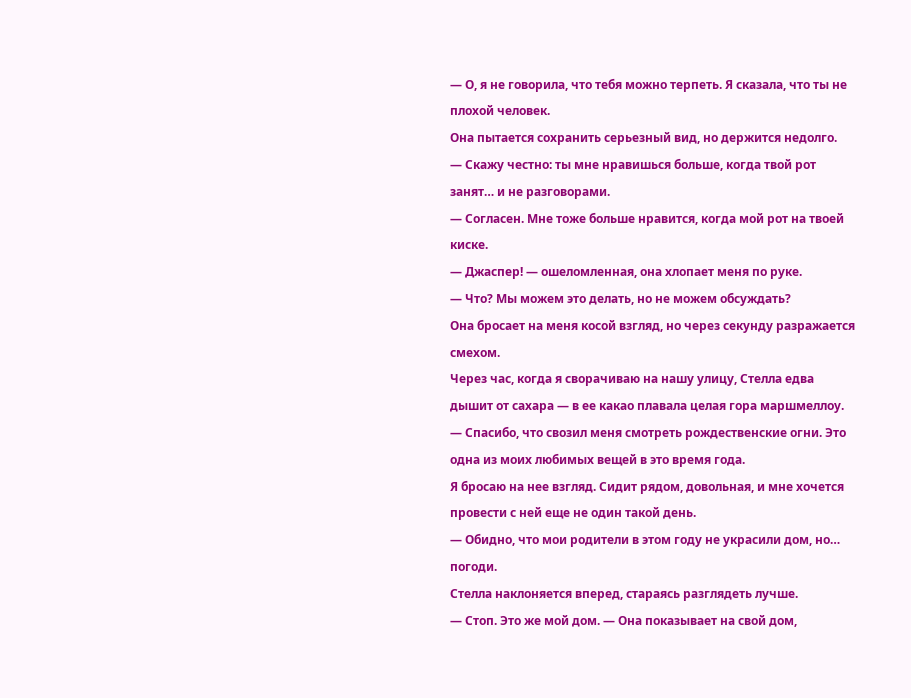— О, я не говорила, что тебя можно терпеть. Я сказала, что ты не плохой человек.
Она пытается сохранить серьезный вид, но держится недолго.
— Скажу честно: ты мне нравишься больше, когда твой рот занят… и не разговорами.
— Согласен. Мне тоже больше нравится, когда мой рот на твоей киске.
— Джаспер! — ошеломленная, она хлопает меня по руке.
— Что? Мы можем это делать, но не можем обсуждать?
Она бросает на меня косой взгляд, но через секунду разражается смехом.
Через час, когда я сворачиваю на нашу улицу, Стелла едва дышит от сахара — в ее какао плавала целая гора маршмеллоу.
— Спасибо, что свозил меня смотреть рождественские огни. Это одна из моих любимых вещей в это время года.
Я бросаю на нее взгляд. Сидит рядом, довольная, и мне хочется провести с ней еще не один такой день.
— Обидно, что мои родители в этом году не украсили дом, но… погоди.
Стелла наклоняется вперед, стараясь разглядеть лучше.
— Стоп. Это же мой дом. — Она показывает на свой дом,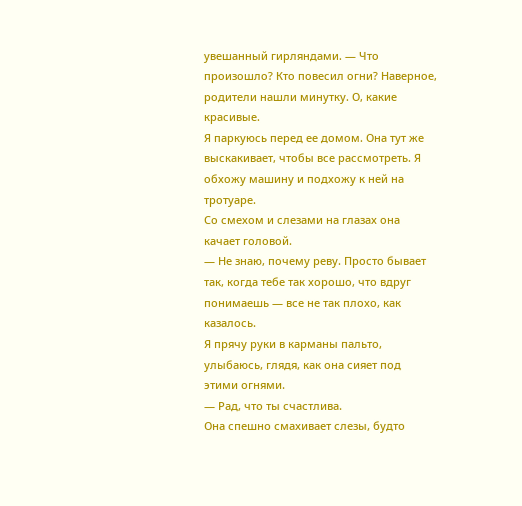увешанный гирляндами. — Что произошло? Кто повесил огни? Наверное, родители нашли минутку. О, какие красивые.
Я паркуюсь перед ее домом. Она тут же выскакивает, чтобы все рассмотреть. Я обхожу машину и подхожу к ней на тротуаре.
Со смехом и слезами на глазах она качает головой.
— Не знаю, почему реву. Просто бывает так, когда тебе так хорошо, что вдруг понимаешь — все не так плохо, как казалось.
Я прячу руки в карманы пальто, улыбаюсь, глядя, как она сияет под этими огнями.
— Рад, что ты счастлива.
Она спешно смахивает слезы, будто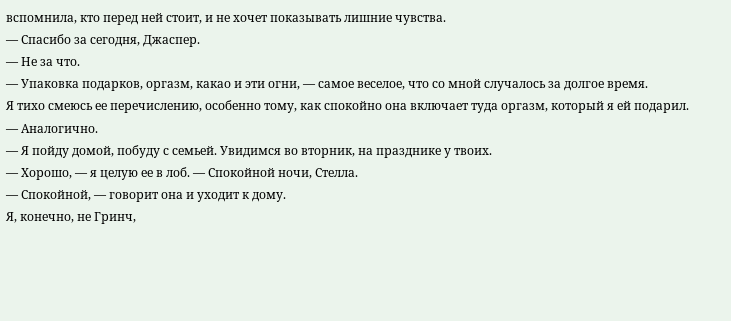вспомнила, кто перед ней стоит, и не хочет показывать лишние чувства.
— Спасибо за сегодня, Джаспер.
— Не за что.
— Упаковка подарков, оргазм, какао и эти огни, — самое веселое, что со мной случалось за долгое время.
Я тихо смеюсь ее перечислению, особенно тому, как спокойно она включает туда оргазм, который я ей подарил.
— Аналогично.
— Я пойду домой, побуду с семьей. Увидимся во вторник, на празднике у твоих.
— Хорошо, — я целую ее в лоб. — Спокойной ночи, Стелла.
— Спокойной, — говорит она и уходит к дому.
Я, конечно, не Гринч,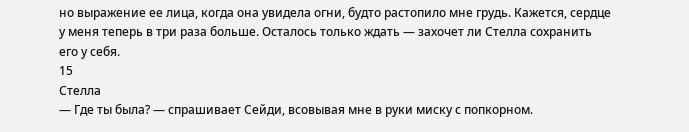но выражение ее лица, когда она увидела огни, будто растопило мне грудь. Кажется, сердце у меня теперь в три раза больше. Осталось только ждать — захочет ли Стелла сохранить его у себя.
15
Стелла
— Где ты была? — спрашивает Сейди, всовывая мне в руки миску с попкорном.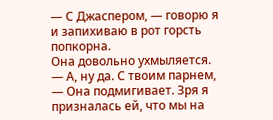— С Джаспером, — говорю я и запихиваю в рот горсть попкорна.
Она довольно ухмыляется.
— А, ну да. С твоим парнем, — Она подмигивает. Зря я призналась ей, что мы на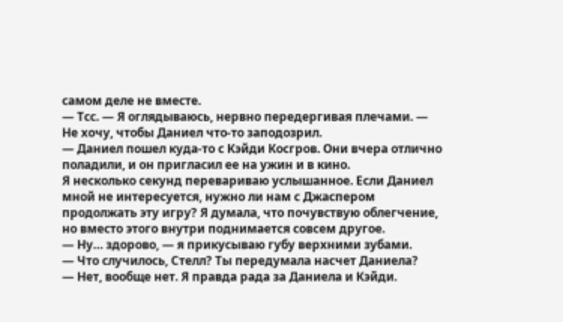самом деле не вместе.
— Тсс. — Я оглядываюсь, нервно передергивая плечами. — Не хочу, чтобы Даниел что-то заподозрил.
— Даниел пошел куда-то с Кэйди Косгров. Они вчера отлично поладили, и он пригласил ее на ужин и в кино.
Я несколько секунд перевариваю услышанное. Если Даниел мной не интересуется, нужно ли нам с Джаспером продолжать эту игру? Я думала, что почувствую облегчение, но вместо этого внутри поднимается совсем другое.
— Ну… здорово, — я прикусываю губу верхними зубами.
— Что случилось, Стелл? Ты передумала насчет Даниела?
— Нет, вообще нет. Я правда рада за Даниела и Кэйди.